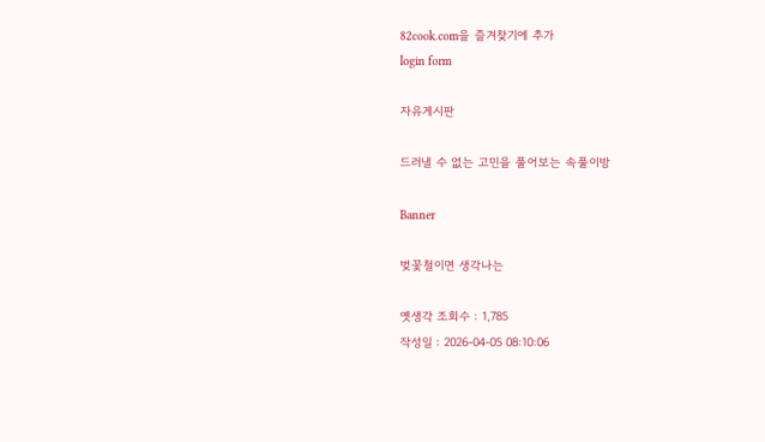82cook.com을 즐겨찾기에 추가
login form

자유게시판

드러낼 수 없는 고민을 풀어보는 속풀이방

Banner

벚꽃철이면 생각나는

옛생각 조회수 : 1,785
작성일 : 2026-04-05 08:10:06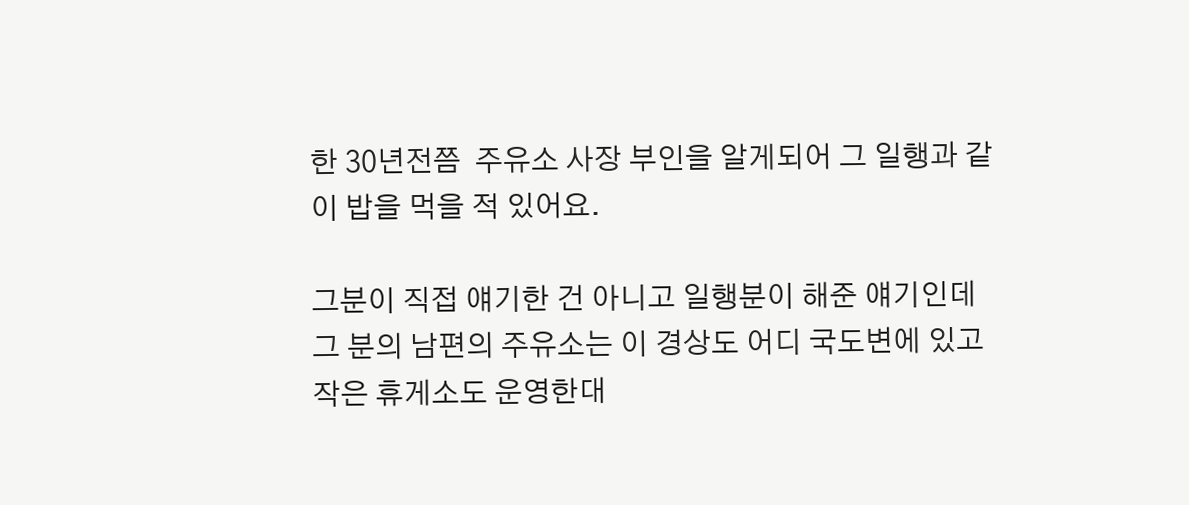한 30년전쯤  주유소 사장 부인을 알게되어 그 일행과 같이 밥을 먹을 적 있어요.

그분이 직접 얘기한 건 아니고 일행분이 해준 얘기인데 그 분의 남편의 주유소는 이 경상도 어디 국도변에 있고 작은 휴게소도 운영한대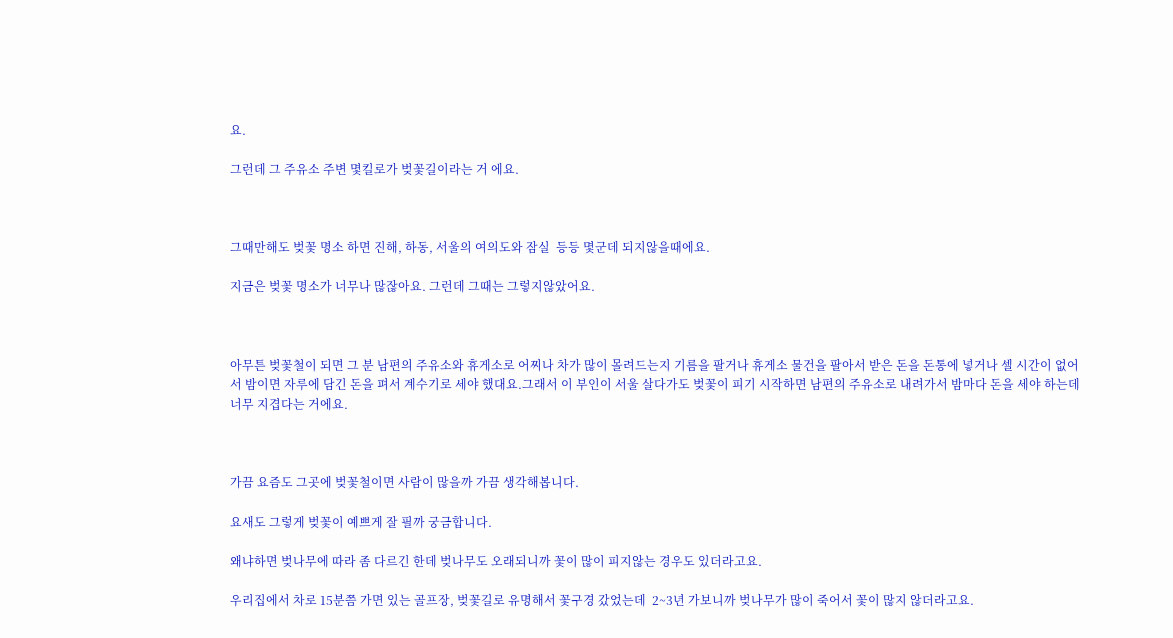요.

그런데 그 주유소 주변 몇킬로가 벚꽃길이라는 거 에요.



그때만해도 벚꽃 명소 하면 진해, 하동, 서울의 여의도와 잠실  등등 몇군데 되지않을때에요.

지금은 벚꽃 명소가 너무나 많잖아요. 그런데 그때는 그렇지않았어요.



아무튼 벚꽃철이 되면 그 분 남편의 주유소와 휴게소로 어찌나 차가 많이 몰려드는지 기름을 팔거나 휴게소 물건을 팔아서 받은 돈을 돈통에 넣거나 셀 시간이 없어서 밤이면 자루에 담긴 돈을 펴서 계수기로 세야 했대요.그래서 이 부인이 서울 살다가도 벚꽃이 피기 시작하면 남편의 주유소로 내려가서 밤마다 돈을 세야 하는데 너무 지겹다는 거에요.



가끔 요즘도 그곳에 벚꽃철이면 사람이 많을까 가끔 생각해봅니다.

요새도 그렇게 벚꽃이 예쁘게 잘 필까 궁금합니다.

왜냐하면 벚나무에 따라 좀 다르긴 한데 벚나무도 오래되니까 꽃이 많이 피지않는 경우도 있더라고요.

우리집에서 차로 15분쯤 가면 있는 골프장, 벚꽃길로 유명해서 꽃구경 갔었는데  2~3년 가보니까 벚나무가 많이 죽어서 꽃이 많지 않더라고요.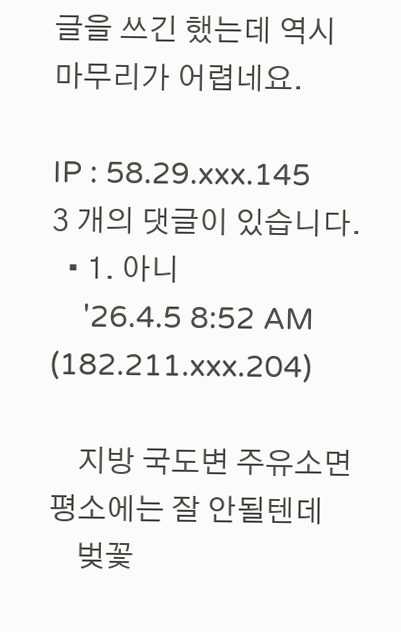글을 쓰긴 했는데 역시 마무리가 어렵네요.

IP : 58.29.xxx.145
3 개의 댓글이 있습니다.
  • 1. 아니
    '26.4.5 8:52 AM (182.211.xxx.204)

    지방 국도변 주유소면 평소에는 잘 안될텐데
    벚꽃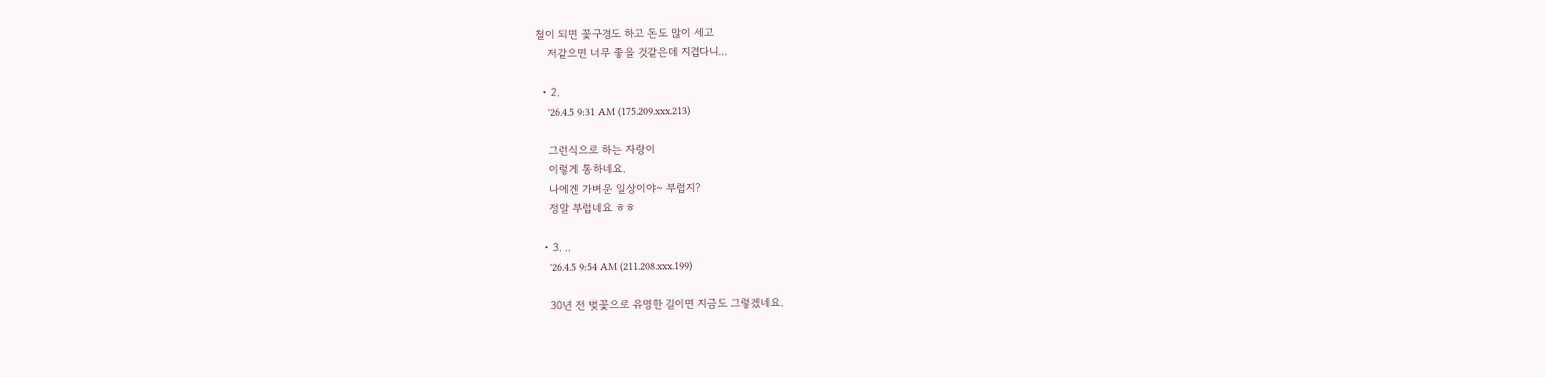철이 되면 꽃구경도 하고 돈도 많이 세고
    저같으면 너무 좋을 것같은데 지겹다니...

  • 2.
    '26.4.5 9:31 AM (175.209.xxx.213)

    그런식으로 하는 자랑이
    이렇게 통하네요.
    나에겐 가벼운 일상이야~ 부럽지?
    정말 부럽네요 ㅎㅎ

  • 3. ..
    '26.4.5 9:54 AM (211.208.xxx.199)

    30년 전 벚꽃으로 유명한 길이면 지금도 그렇겠네요.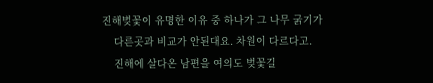진해벚꽃이 유명한 이유 중 하나가 그 나무 굵기가
    다른곳과 비교가 안된대요. 차원이 다르다고.
    진해에 살다온 남편을 여의도 벚꽃길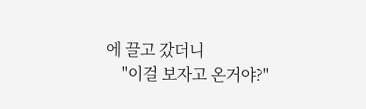에 끌고 갔더니
    "이걸 보자고 온거야?"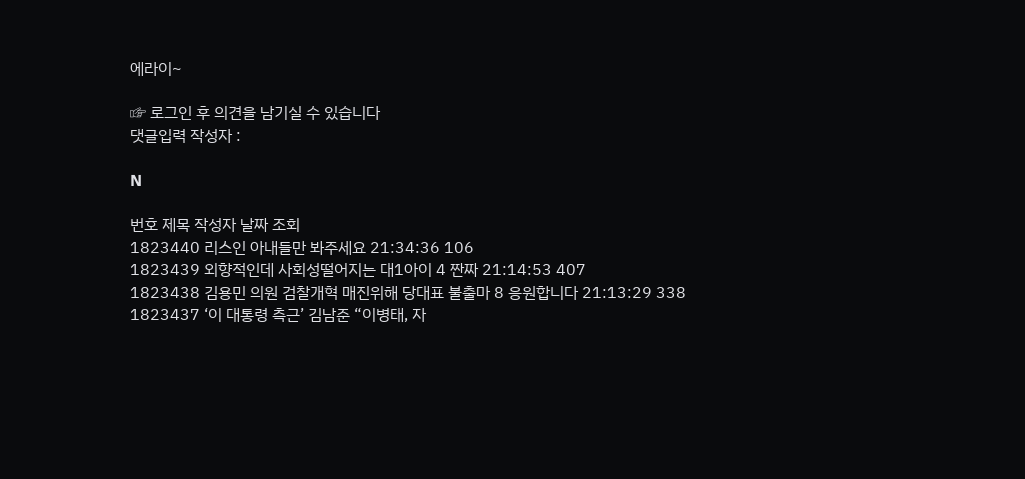에라이~

☞ 로그인 후 의견을 남기실 수 있습니다
댓글입력 작성자 :

N

번호 제목 작성자 날짜 조회
1823440 리스인 아내들만 봐주세요 21:34:36 106
1823439 외향적인데 사회성떨어지는 대1아이 4 짠짜 21:14:53 407
1823438 김용민 의원 검찰개혁 매진위해 당대표 불출마 8 응원합니다 21:13:29 338
1823437 ‘이 대통령 측근’ 김남준 “이병태, 자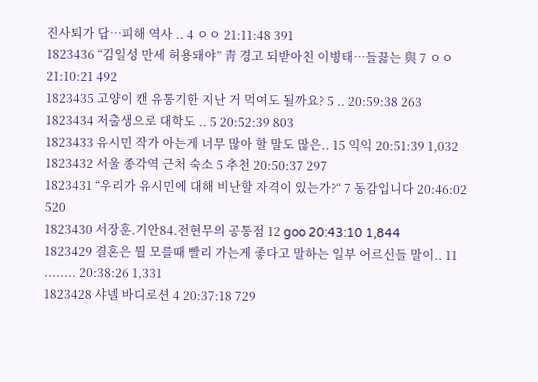진사퇴가 답…피해 역사 .. 4 ㅇㅇ 21:11:48 391
1823436 “김일성 만세 허용돼야” 靑 경고 되받아친 이병태…들끓는 與 7 ㅇㅇ 21:10:21 492
1823435 고양이 캔 유통기한 지난 거 먹여도 될까요? 5 .. 20:59:38 263
1823434 저출생으로 대학도 .. 5 20:52:39 803
1823433 유시민 작가 아는게 너무 많아 할 말도 많은.. 15 익익 20:51:39 1,032
1823432 서울 종각역 근처 숙소 5 추천 20:50:37 297
1823431 “우리가 유시민에 대해 비난할 자격이 있는가?“ 7 동감입니다 20:46:02 520
1823430 서장훈.기안84.전현무의 공통점 12 goo 20:43:10 1,844
1823429 결혼은 뭘 모를때 빨리 가는게 좋다고 말하는 일부 어르신들 말이.. 11 ........ 20:38:26 1,331
1823428 샤넬 바디로션 4 20:37:18 729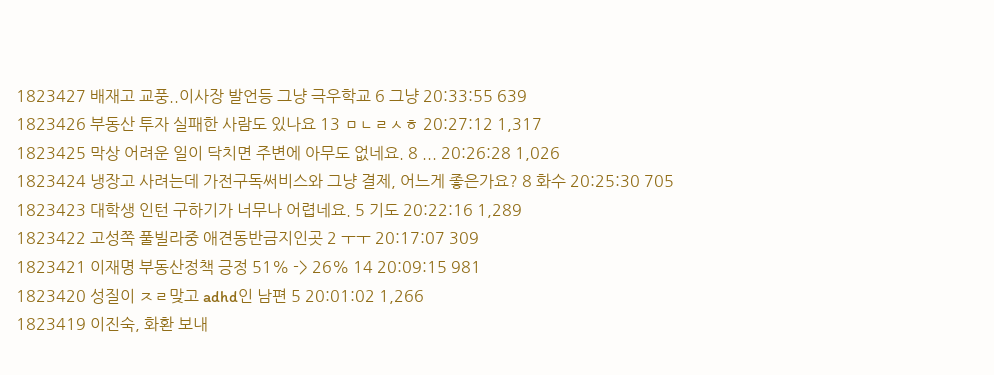1823427 배재고 교풍..이사장 발언등 그냥 극우학교 6 그냥 20:33:55 639
1823426 부동산 투자 실패한 사람도 있나요 13 ㅁㄴㄹㅅㅎ 20:27:12 1,317
1823425 막상 어려운 일이 닥치면 주변에 아무도 없네요. 8 ... 20:26:28 1,026
1823424 냉장고 사려는데 가전구독써비스와 그냥 결제, 어느게 좋은가요? 8 화수 20:25:30 705
1823423 대학생 인턴 구하기가 너무나 어렵네요. 5 기도 20:22:16 1,289
1823422 고성쪽 풀빌라중 애견동반금지인곳 2 ㅜㅜ 20:17:07 309
1823421 이재명 부동산정책 긍정 51% -> 26% 14 20:09:15 981
1823420 성질이 ㅈㄹ맞고 adhd인 남편 5 20:01:02 1,266
1823419 이진숙, 화환 보내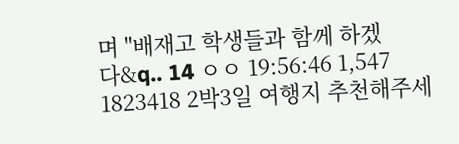며 "배재고 학생들과 함께 하겠다&q.. 14 ㅇㅇ 19:56:46 1,547
1823418 2박3일 여행지 추천해주세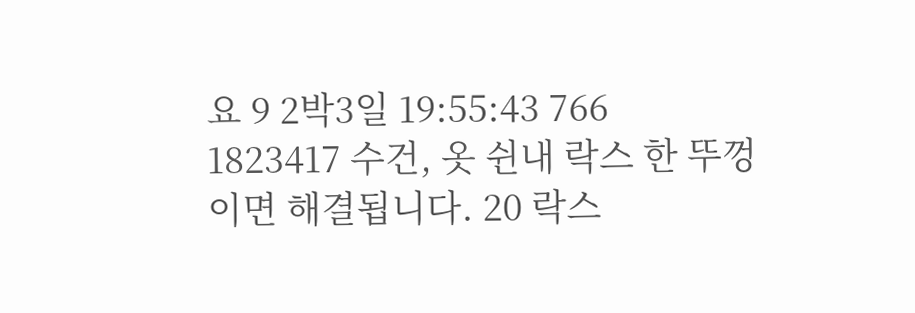요 9 2박3일 19:55:43 766
1823417 수건, 옷 쉰내 락스 한 뚜껑이면 해결됩니다. 20 락스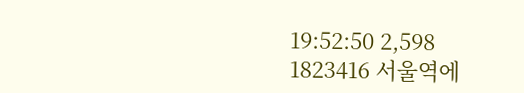19:52:50 2,598
1823416 서울역에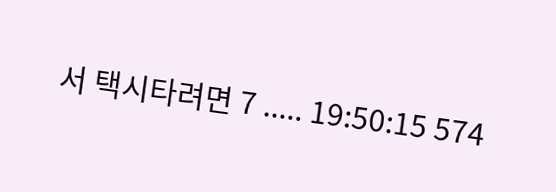서 택시타려면 7 ..... 19:50:15 574